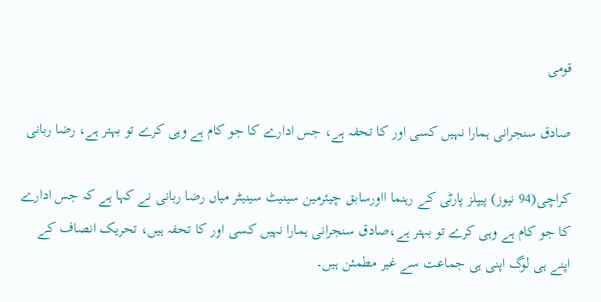قومی

صادق سنجرانی ہمارا نہیں کسی اور کا تحفہ ہے، جس ادارے کا جو کام ہے وہی کرے تو بہتر ہے، رضا ربانی

کراچی(94 نیوز) پیپلز پارٹی کے رہنما ااورسابق چیئرمین سینیٹ سینیٹر میاں رضا ربانی نے کہا ہے کہ جس ادارے کا جو کام ہے وہی کرے تو بہتر ہے،صادق سنجرانی ہمارا نہیں کسی اور کا تحفہ ہیں، تحریک انصاف کے اپنے ہی لوگ اپنی ہی جماعت سے غیر مطمئن ہیں۔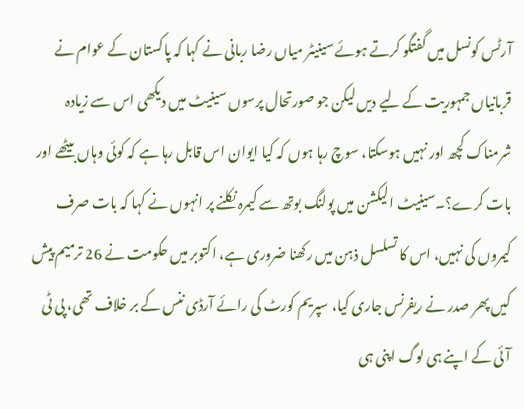آرٹس کونسل میں گفتگو کرتے ہوئے سینیٹر میاں رضا ربانی نے کہا کہ پاکستان کے عوام نے قربانیاں جمہوریت کے لیے دیں لیکن جو صورتحال پرسوں سینیٹ میں دیکھی اس سے زیادہ شرمناک کچھ اور نہیں ہوسکتا، سوچ رہا ہوں کہ کیا ایوان اس قابل رہا ہے کہ کوئی وہاں بیٹھے اور بات کرے؟۔سینیٹ الیکشن میں پولنگ بوتھ سے کیمرہ نکلنے پر انہوں نے کہا کہ بات صرف کیمروں کی نہیں، اس کا تسلسل ذہن میں رکھنا ضروری ہے، اکتوبر میں حکومت نے 26 ترمیم پیش کیں پھر صدر نے ریفرنس جاری کیا، سپریم کورٹ کی رائے آرڈی ننس کے بر خلاف تھی، پی ٹی آئی کے اپنے ہی لوگ اپنی ہی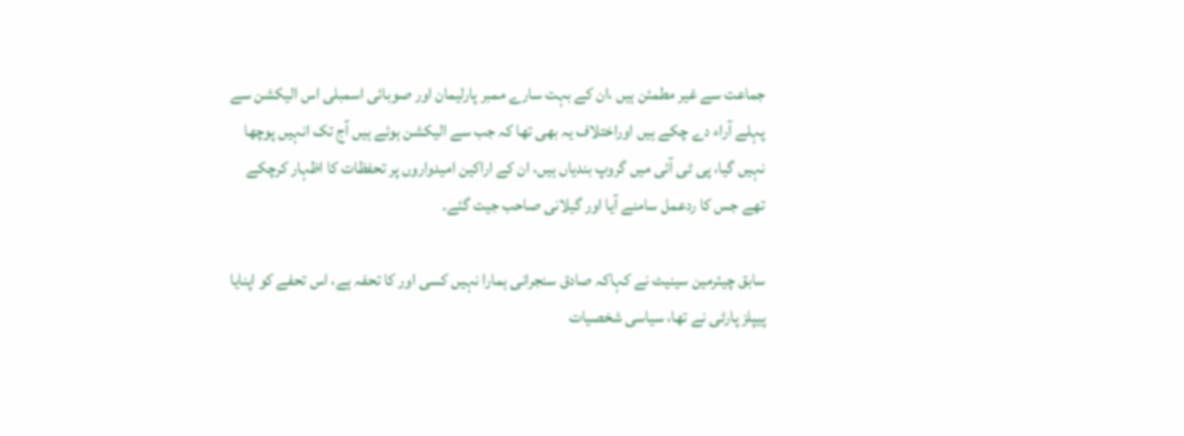جماعت سے غیر مطمئن ہیں ،ان کے بہت سارے ممبر پارلیمان اور صوبائی اسمبلی اس الیکشن سے پہلے آراء دے چکے ہیں اوراختلاف یہ بھی تھا کہ جب سے الیکشن ہوئے ہیں آج تک انہیں پوچھا نہیں گیا، پی ٹی آئی میں گروپ بندیاں ہیں، ان کے اراکین امیدواروں پر تحفظات کا اظہار کرچکے تھے جس کا ردعمل سامنے آیا اور گیلانی صاحب جیت گئے۔

سابق چیئرمین سینیٹ نے کہاکہ صادق سنجرانی ہمارا نہیں کسی اور کا تحفہ ہے، اس تحفے کو اپنایا  پیپلز پارٹی نے تھا، سیاسی شخصیات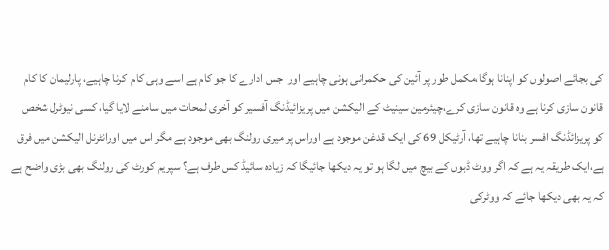کی بجائے اصولوں کو اپنانا ہوگا،مکمل طور پر آئین کی حکمرانی ہونی چاہیے اور  جس ادارے کا جو کام ہے اسے وہی کام  کرنا چاہیے، پارلیمان کا کام قانون سازی کرنا ہے وہ قانون سازی کرے،چیئرمین سینیٹ کے الیکشن میں پریزائیڈنگ آفسیر کو آخری لمحات میں سامنے لایا گیا، کسی نیوٹرل شخص کو پریزائڈنگ افسر بنانا چاہیے تھا، آرٹیکل 69 کی ایک قدغن موجود ہے اوراس پر میری رولنگ بھی موجود ہے مگر اس میں اورانٹرنل الیکشن میں فرق ہے،ایک طریقہ یہ ہے کہ اگر ووٹ ڈبوں کے بیچ میں لگا ہو تو یہ دیکھا جائیگا کہ زیادہ سائیڈ کس طرف ہے؟ سپریم کورٹ کی رولنگ بھی بڑی واضح ہے کہ یہ بھی دیکھا جائے کہ ووٹرکی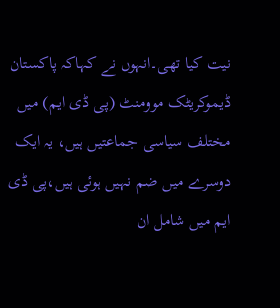نیت کیا تھی۔انہوں نے کہاکہ پاکستان ڈیموکریٹک موومنٹ (پی ڈی ایم) میں مختلف سیاسی جماعتیں ہیں، یہ ایک دوسرے میں ضم نہیں ہوئی ہیں،پی ڈی ایم میں شامل ان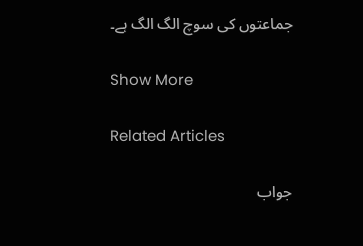جماعتوں کی سوچ الگ الگ ہے۔

Show More

Related Articles

جواب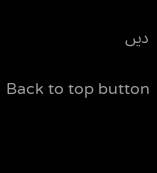دیں

Back to top button